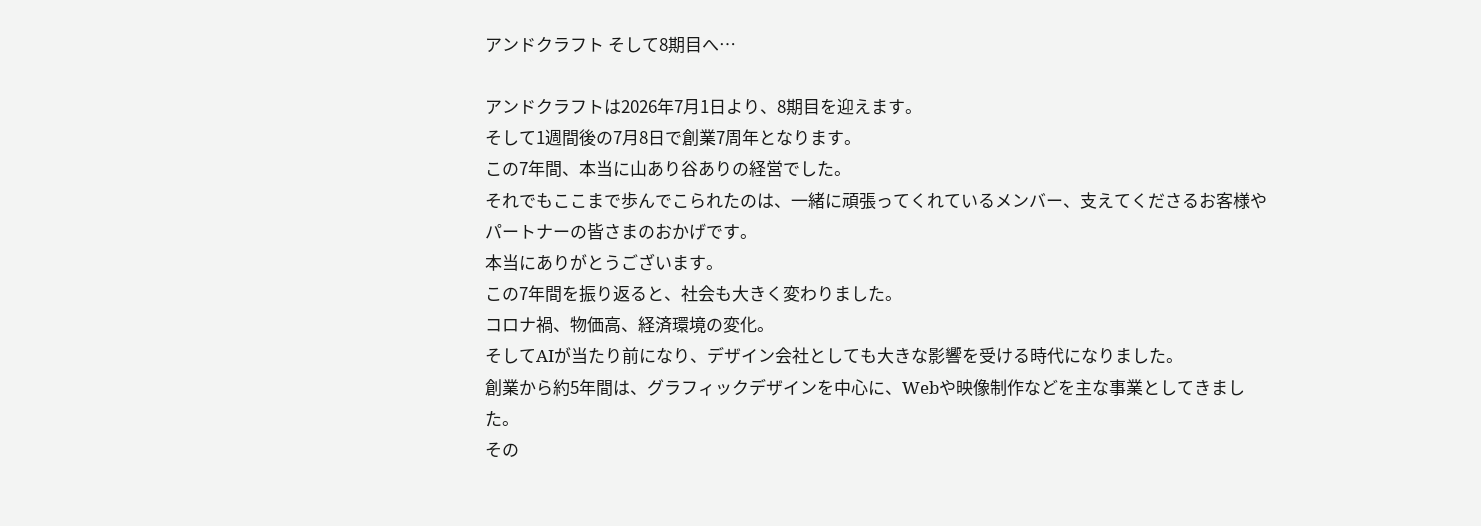アンドクラフト そして8期目へ…

アンドクラフトは2026年7月1日より、8期目を迎えます。
そして1週間後の7月8日で創業7周年となります。
この7年間、本当に山あり谷ありの経営でした。
それでもここまで歩んでこられたのは、一緒に頑張ってくれているメンバー、支えてくださるお客様やパートナーの皆さまのおかげです。
本当にありがとうございます。
この7年間を振り返ると、社会も大きく変わりました。
コロナ禍、物価高、経済環境の変化。
そしてAIが当たり前になり、デザイン会社としても大きな影響を受ける時代になりました。
創業から約5年間は、グラフィックデザインを中心に、Webや映像制作などを主な事業としてきました。
その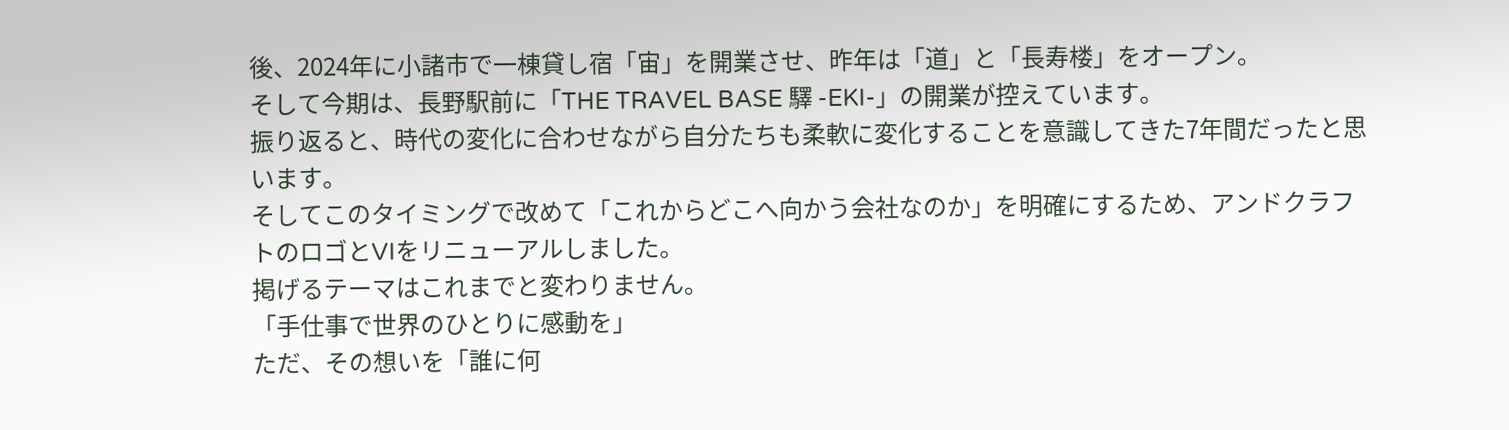後、2024年に小諸市で一棟貸し宿「宙」を開業させ、昨年は「道」と「長寿楼」をオープン。
そして今期は、長野駅前に「THE TRAVEL BASE 驛 -EKI-」の開業が控えています。
振り返ると、時代の変化に合わせながら自分たちも柔軟に変化することを意識してきた7年間だったと思います。
そしてこのタイミングで改めて「これからどこへ向かう会社なのか」を明確にするため、アンドクラフトのロゴとVIをリニューアルしました。
掲げるテーマはこれまでと変わりません。
「手仕事で世界のひとりに感動を」
ただ、その想いを「誰に何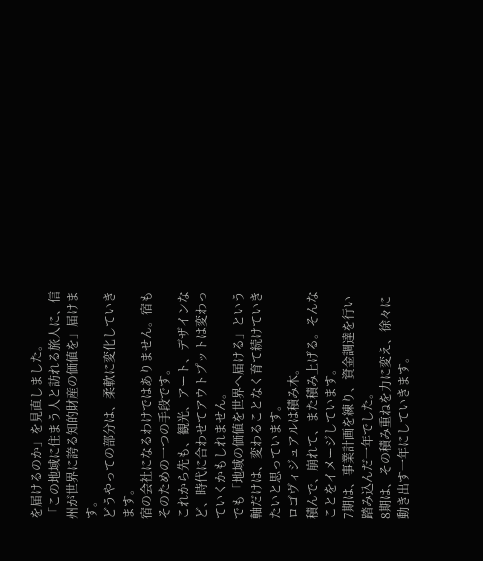を届けるのか」を見直しました。
「この地域に住まう人と訪れる旅人に、信州が世界に誇る知的財産の価値を」届けます。
どうやっての部分は、柔軟に変化していきます。
宿の会社になるわけではありません。宿もそのための一つの手段です。
これから先も、観光、アート、デザインなど、時代に合わせてアウトプットは変わっていくかもしれません。
でも「地域の価値を世界へ届ける」という軸だけは、変わることなく育て続けていきたいと思っています。
ロゴヴィジュアルは積み木。
積んで、崩れて、また積み上げる。そんなことをイメージしています。
7期は、事業計画を練り、資金調達を行い踏み込んだ一年でした。
8期は、その積み重ねを力に変え、徐々に動き出す一年にしていきます。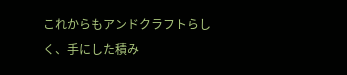これからもアンドクラフトらしく、手にした積み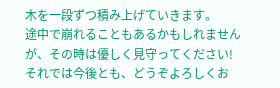木を一段ずつ積み上げていきます。
途中で崩れることもあるかもしれませんが、その時は優しく見守ってください!
それでは今後とも、どうぞよろしくお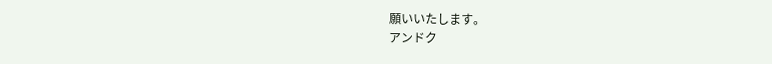願いいたします。
アンドク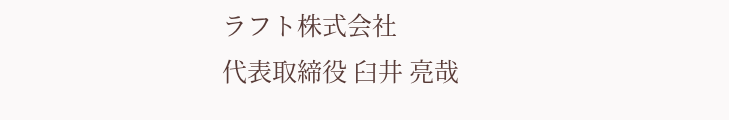ラフト株式会社
代表取締役 臼井 亮哉